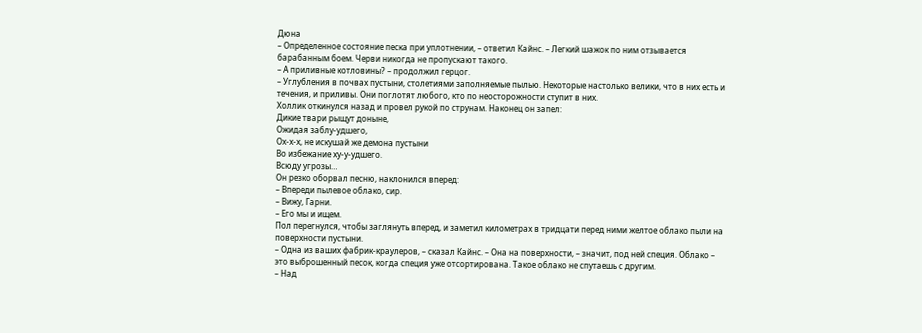Дюна
– Определенное состояние песка при уплотнении, – ответил Кайнс. – Легкий шажок по ним отзывается барабанным боем. Черви никогда не пропускают такого.
– А приливные котловины? – продолжил герцог.
– Углубления в почвах пустыни, столетиями заполняемые пылью. Некоторые настолько велики, что в них есть и течения, и приливы. Они поглотят любого, кто по неосторожности ступит в них.
Холлик откинулся назад и провел рукой по струнам. Наконец он запел:
Дикие твари рыщут доныне,
Ожидая заблу‑удшего,
Ох‑х‑х, не искушай же демона пустыни
Во избежание ху‑у‑удшего.
Всюду угрозы…
Он резко оборвал песню, наклонился вперед:
– Впереди пылевое облако, сир.
– Вижу, Гарни.
– Его мы и ищем.
Пол перегнулся, чтобы заглянуть вперед, и заметил километрах в тридцати перед ними желтое облако пыли на поверхности пустыни.
– Одна из ваших фабрик‑краулеров, – сказал Кайнс. – Она на поверхности, – значит, под ней специя. Облако – это выброшенный песок, когда специя уже отсортирована. Такое облако не спутаешь с другим.
– Над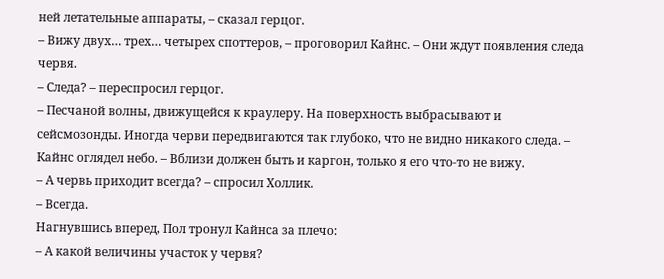ней летательные аппараты, – сказал герцог.
– Вижу двух… трех… четырех споттеров, – проговорил Кайнс. – Они ждут появления следа червя.
– Следа? – переспросил герцог.
– Песчаной волны, движущейся к краулеру. На поверхность выбрасывают и сейсмозонды. Иногда черви передвигаются так глубоко, что не видно никакого следа. – Кайнс оглядел небо. – Вблизи должен быть и каргон, только я его что‑то не вижу.
– А червь приходит всегда? – спросил Холлик.
– Всегда.
Нагнувшись вперед, Пол тронул Кайнса за плечо:
– А какой величины участок у червя?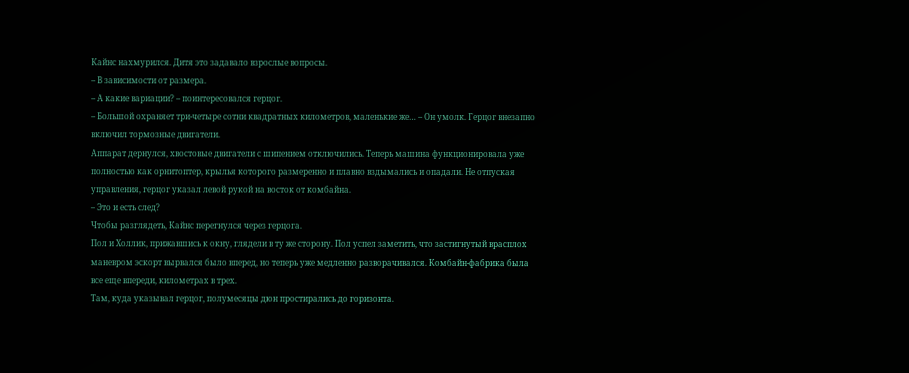Кайнс нахмурился. Дитя это задавало взрослые вопросы.
– В зависимости от размера.
– А какие вариации? – поинтересовался герцог.
– Большой охраняет три‑четыре сотни квадратных километров, маленькие же… – Он умолк. Герцог внезапно включил тормозные двигатели.
Аппарат дернулся, хвостовые двигатели с шипением отключились. Теперь машина функционировала уже полностью как орнитоптер, крылья которого размеренно и плавно вздымались и опадали. Не отпуская управления, герцог указал левой рукой на восток от комбайна.
– Это и есть след?
Чтобы разглядеть, Кайнс перегнулся через герцога.
Пол и Холлик, прижавшись к окну, глядели в ту же сторону. Пол успел заметить, что застигнутый врасплох маневром эскорт вырвался было вперед, но теперь уже медленно разворачивался. Комбайн‑фабрика была все еще впереди, километрах в трех.
Там, куда указывал герцог, полумесяцы дюн простирались до горизонта.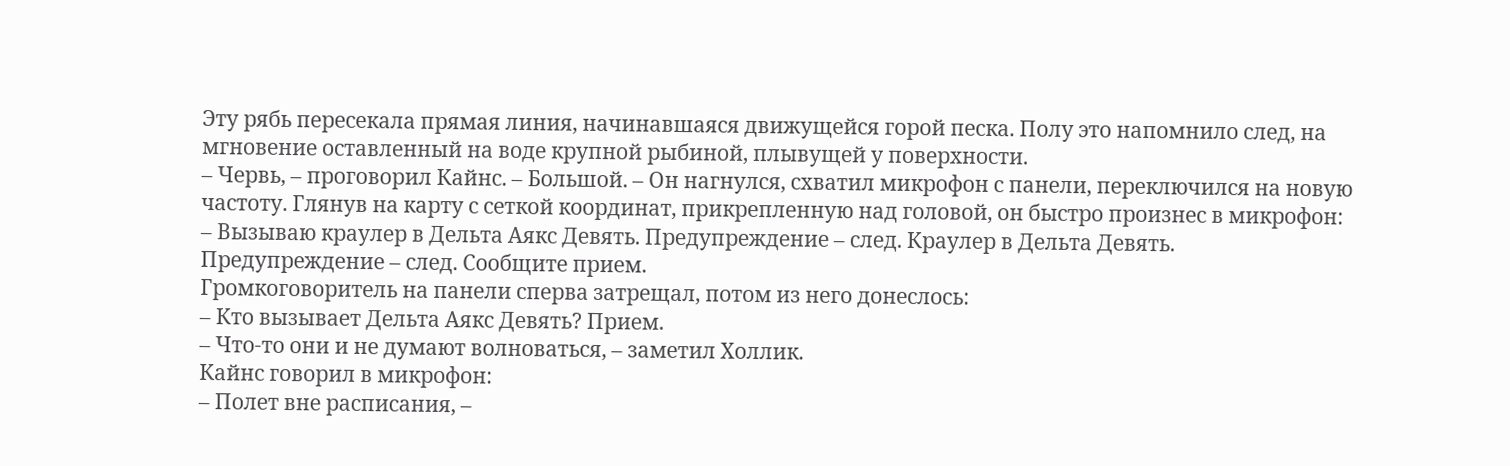Эту рябь пересекала прямая линия, начинавшаяся движущейся горой песка. Полу это напомнило след, на мгновение оставленный на воде крупной рыбиной, плывущей у поверхности.
– Червь, – проговорил Кайнс. – Большой. – Он нагнулся, схватил микрофон с панели, переключился на новую частоту. Глянув на карту с сеткой координат, прикрепленную над головой, он быстро произнес в микрофон: – Вызываю краулер в Дельта Аякс Девять. Предупреждение – след. Краулер в Дельта Девять. Предупреждение – след. Сообщите прием.
Громкоговоритель на панели сперва затрещал, потом из него донеслось:
– Кто вызывает Дельта Аякс Девять? Прием.
– Что‑то они и не думают волноваться, – заметил Холлик.
Кайнс говорил в микрофон:
– Полет вне расписания, –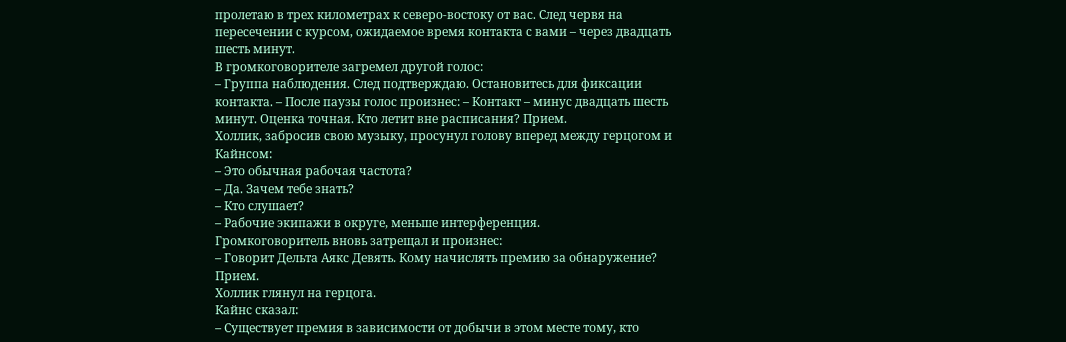пролетаю в трех километрах к северо‑востоку от вас. След червя на пересечении с курсом, ожидаемое время контакта с вами – через двадцать шесть минут.
В громкоговорителе загремел другой голос:
– Группа наблюдения. След подтверждаю. Остановитесь для фиксации контакта. – После паузы голос произнес: – Контакт – минус двадцать шесть минут. Оценка точная. Кто летит вне расписания? Прием.
Холлик, забросив свою музыку, просунул голову вперед между герцогом и Кайнсом:
– Это обычная рабочая частота?
– Да. Зачем тебе знать?
– Кто слушает?
– Рабочие экипажи в округе, меньше интерференция.
Громкоговоритель вновь затрещал и произнес:
– Говорит Дельта Аякс Девять. Кому начислять премию за обнаружение? Прием.
Холлик глянул на герцога.
Кайнс сказал:
– Существует премия в зависимости от добычи в этом месте тому, кто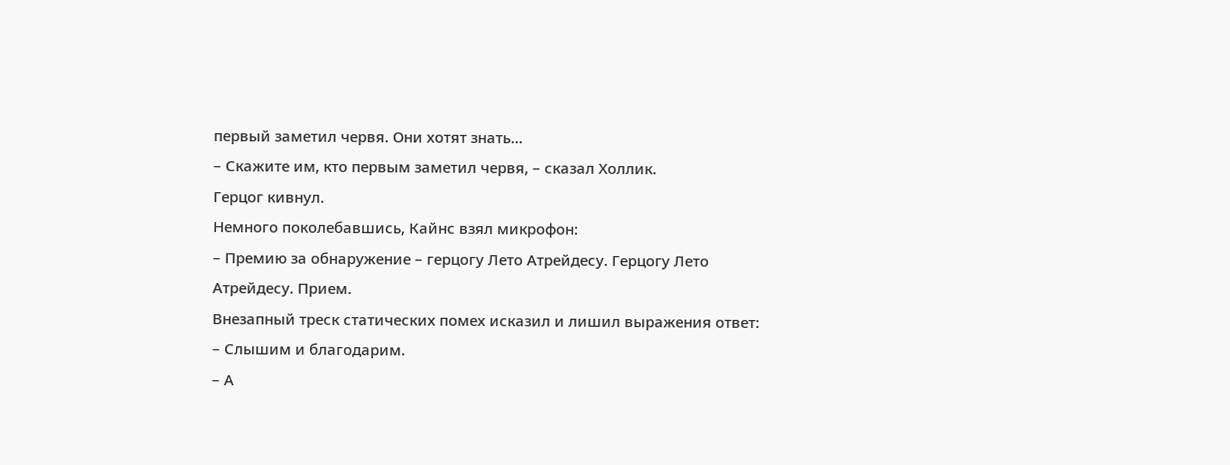первый заметил червя. Они хотят знать…
– Скажите им, кто первым заметил червя, – сказал Холлик.
Герцог кивнул.
Немного поколебавшись, Кайнс взял микрофон:
– Премию за обнаружение – герцогу Лето Атрейдесу. Герцогу Лето Атрейдесу. Прием.
Внезапный треск статических помех исказил и лишил выражения ответ:
– Слышим и благодарим.
– А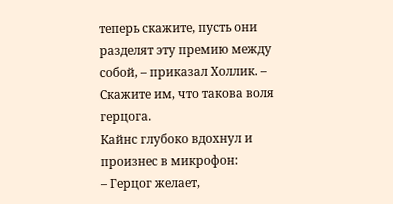теперь скажите, пусть они разделят эту премию между собой, – приказал Холлик. – Скажите им, что такова воля герцога.
Кайнс глубоко вдохнул и произнес в микрофон:
– Герцог желает,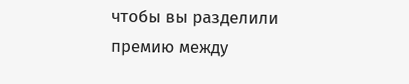чтобы вы разделили премию между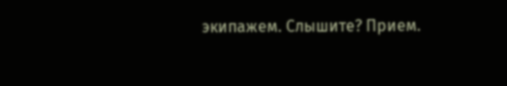экипажем. Слышите? Прием.